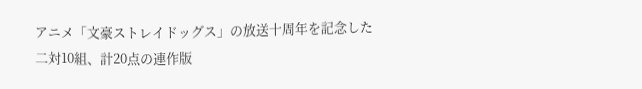アニメ「文豪ストレイドッグス」の放送十周年を記念した二対10組、計20点の連作版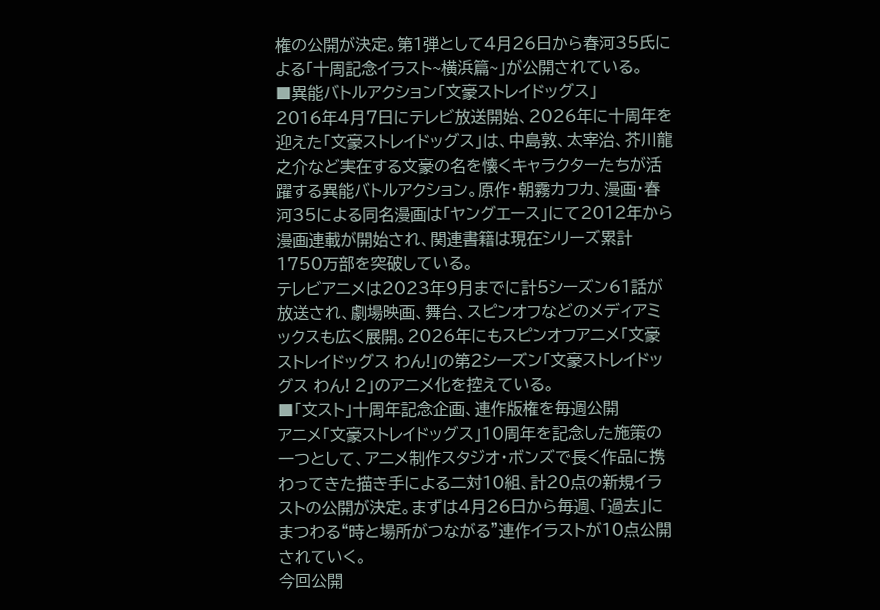権の公開が決定。第1弾として4月26日から春河35氏による「十周記念イラスト~横浜篇~」が公開されている。
■異能バトルアクション「文豪ストレイドッグス」
2016年4月7日にテレビ放送開始、2026年に十周年を迎えた「文豪ストレイドッグス」は、中島敦、太宰治、芥川龍之介など実在する文豪の名を懐くキャラクターたちが活躍する異能バトルアクション。原作・朝霧カフカ、漫画・春河35による同名漫画は「ヤングエース」にて2012年から漫画連載が開始され、関連書籍は現在シリーズ累計1750万部を突破している。
テレビアニメは2023年9月までに計5シーズン61話が放送され、劇場映画、舞台、スピンオフなどのメディアミックスも広く展開。2026年にもスピンオフアニメ「文豪ストレイドッグス わん!」の第2シーズン「文豪ストレイドッグス わん! 2」のアニメ化を控えている。
■「文スト」十周年記念企画、連作版権を毎週公開
アニメ「文豪ストレイドッグス」10周年を記念した施策の一つとして、アニメ制作スタジオ・ボンズで長く作品に携わってきた描き手による二対10組、計20点の新規イラストの公開が決定。まずは4月26日から毎週、「過去」にまつわる“時と場所がつながる”連作イラストが10点公開されていく。
今回公開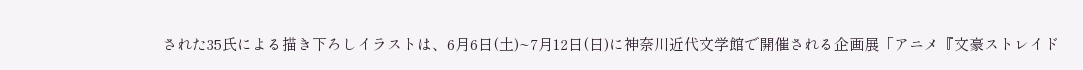された35氏による描き下ろしイラストは、6月6日(土)~7月12日(日)に神奈川近代文学館で開催される企画展「アニメ『文豪ストレイド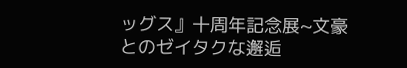ッグス』十周年記念展~文豪とのゼイタクな邂逅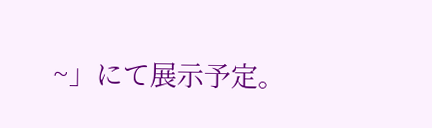~」にて展示予定。